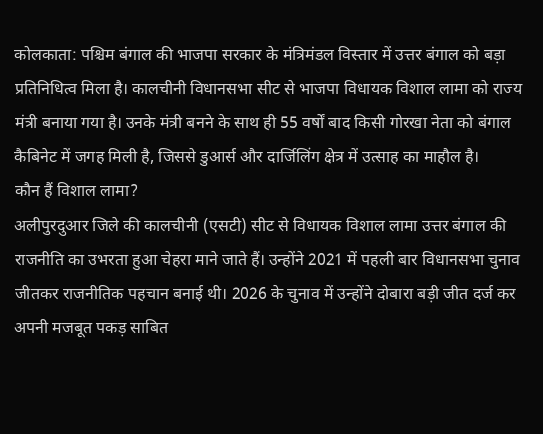कोलकाता: पश्चिम बंगाल की भाजपा सरकार के मंत्रिमंडल विस्तार में उत्तर बंगाल को बड़ा प्रतिनिधित्व मिला है। कालचीनी विधानसभा सीट से भाजपा विधायक विशाल लामा को राज्य मंत्री बनाया गया है। उनके मंत्री बनने के साथ ही 55 वर्षों बाद किसी गोरखा नेता को बंगाल कैबिनेट में जगह मिली है, जिससे डुआर्स और दार्जिलिंग क्षेत्र में उत्साह का माहौल है।
कौन हैं विशाल लामा?
अलीपुरदुआर जिले की कालचीनी (एसटी) सीट से विधायक विशाल लामा उत्तर बंगाल की राजनीति का उभरता हुआ चेहरा माने जाते हैं। उन्होंने 2021 में पहली बार विधानसभा चुनाव जीतकर राजनीतिक पहचान बनाई थी। 2026 के चुनाव में उन्होंने दोबारा बड़ी जीत दर्ज कर अपनी मजबूत पकड़ साबित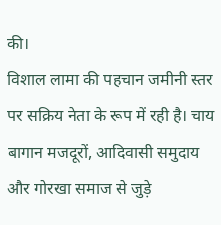की।
विशाल लामा की पहचान जमीनी स्तर पर सक्रिय नेता के रूप में रही है। चाय बागान मजदूरों, आदिवासी समुदाय और गोरखा समाज से जुड़े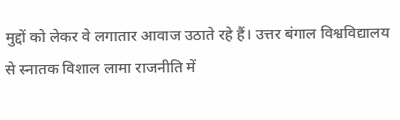मुद्दों को लेकर वे लगातार आवाज उठाते रहे हैं। उत्तर बंगाल विश्वविद्यालय से स्नातक विशाल लामा राजनीति में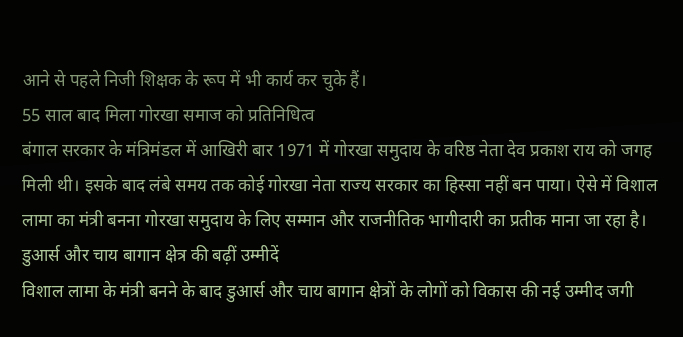आने से पहले निजी शिक्षक के रूप में भी कार्य कर चुके हैं।
55 साल बाद मिला गोरखा समाज को प्रतिनिधित्व
बंगाल सरकार के मंत्रिमंडल में आखिरी बार 1971 में गोरखा समुदाय के वरिष्ठ नेता देव प्रकाश राय को जगह मिली थी। इसके बाद लंबे समय तक कोई गोरखा नेता राज्य सरकार का हिस्सा नहीं बन पाया। ऐसे में विशाल लामा का मंत्री बनना गोरखा समुदाय के लिए सम्मान और राजनीतिक भागीदारी का प्रतीक माना जा रहा है।
डुआर्स और चाय बागान क्षेत्र की बढ़ीं उम्मीदें
विशाल लामा के मंत्री बनने के बाद डुआर्स और चाय बागान क्षेत्रों के लोगों को विकास की नई उम्मीद जगी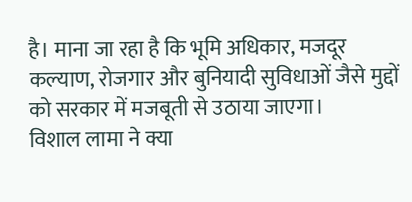है। माना जा रहा है कि भूमि अधिकार, मजदूर कल्याण, रोजगार और बुनियादी सुविधाओं जैसे मुद्दों को सरकार में मजबूती से उठाया जाएगा।
विशाल लामा ने क्या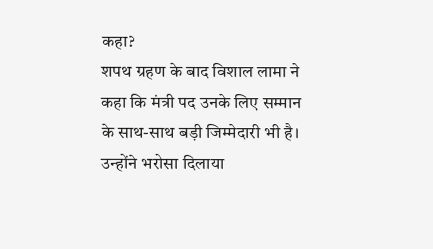कहा?
शपथ ग्रहण के बाद विशाल लामा ने कहा कि मंत्री पद उनके लिए सम्मान के साथ-साथ बड़ी जिम्मेदारी भी है। उन्होंने भरोसा दिलाया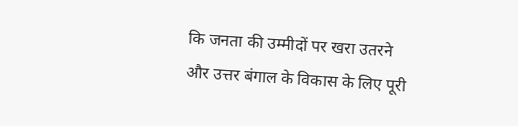कि जनता की उम्मीदों पर खरा उतरने और उत्तर बंगाल के विकास के लिए पूरी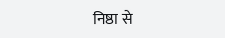निष्ठा से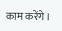काम करेंगे।